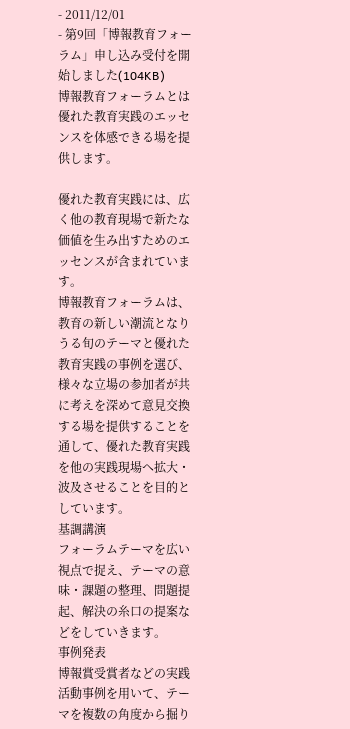- 2011/12/01
- 第9回「博報教育フォーラム」申し込み受付を開始しました(104KB)
博報教育フォーラムとは
優れた教育実践のエッセンスを体感できる場を提供します。

優れた教育実践には、広く他の教育現場で新たな価値を生み出すためのエッセンスが含まれています。
博報教育フォーラムは、教育の新しい潮流となりうる旬のテーマと優れた教育実践の事例を選び、様々な立場の参加者が共に考えを深めて意見交換する場を提供することを通して、優れた教育実践を他の実践現場へ拡大・波及させることを目的としています。
基調講演
フォーラムテーマを広い視点で捉え、テーマの意味・課題の整理、問題提起、解決の糸口の提案などをしていきます。
事例発表
博報賞受賞者などの実践活動事例を用いて、テーマを複数の角度から掘り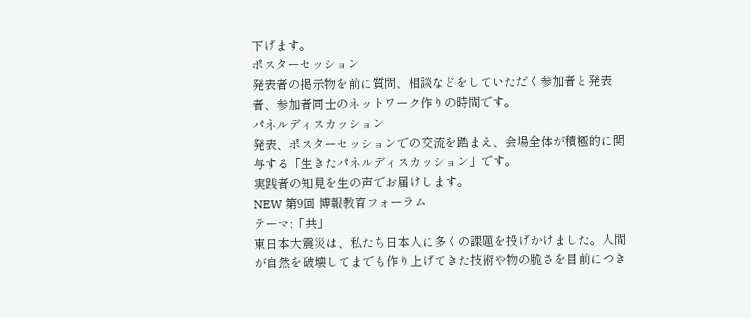下げます。
ポスターセッション
発表者の掲示物を前に質問、相談などをしていただく参加者と発表者、参加者同士のネットワーク作りの時間です。
パネルディスカッション
発表、ポスターセッションでの交流を踏まえ、会場全体が積極的に関与する「生きたパネルディスカッション」です。
実践者の知見を生の声でお届けします。
NEW 第9回 博報教育フォーラム
テーマ:「共」
東日本大震災は、私たち日本人に多くの課題を投げかけました。人間が自然を破壊してまでも作り上げてきた技術や物の脆さを目前につき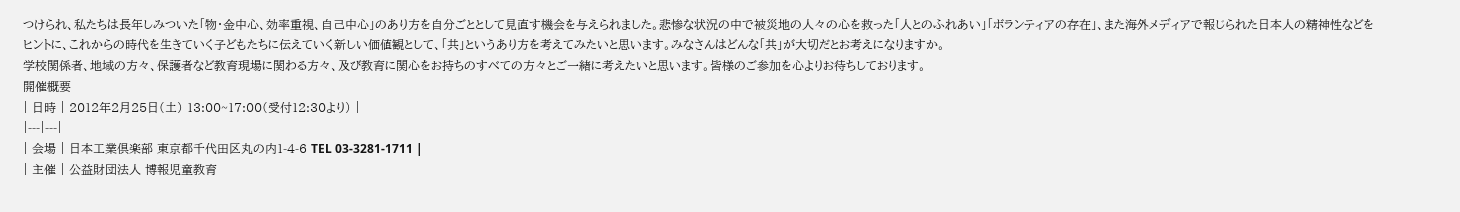つけられ、私たちは長年しみついた「物・金中心、効率重視、自己中心」のあり方を自分ごととして見直す機会を与えられました。悲惨な状況の中で被災地の人々の心を救った「人とのふれあい」「ボランティアの存在」、また海外メディアで報じられた日本人の精神性などをヒントに、これからの時代を生きていく子どもたちに伝えていく新しい価値観として、「共」というあり方を考えてみたいと思います。みなさんはどんな「共」が大切だとお考えになりますか。
学校関係者、地域の方々、保護者など教育現場に関わる方々、及び教育に関心をお持ちのすべての方々とご一緒に考えたいと思います。皆様のご参加を心よりお待ちしております。
開催概要
| 日時 | 2012年2月25日(土) 13:00~17:00(受付12:30より) |
|---|---|
| 会場 | 日本工業倶楽部 東京都千代田区丸の内1-4-6 TEL 03-3281-1711 |
| 主催 | 公益財団法人 博報児童教育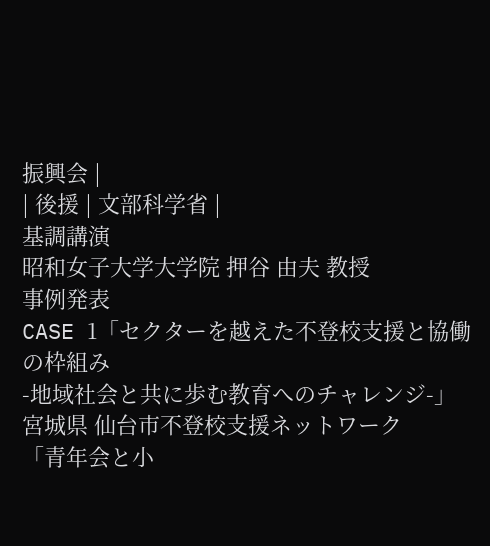振興会 |
| 後援 | 文部科学省 |
基調講演
昭和女子大学大学院 押谷 由夫 教授
事例発表
CASE 1「セクターを越えた不登校支援と協働の枠組み
-地域社会と共に歩む教育へのチャレンジ-」
宮城県 仙台市不登校支援ネットワーク
「青年会と小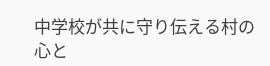中学校が共に守り伝える村の心と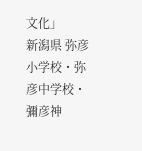文化」
新潟県 弥彦小学校・弥彦中学校・彌彦神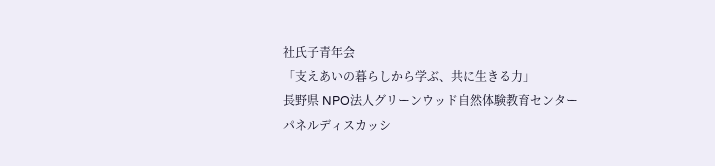社氏子青年会
「支えあいの暮らしから学ぶ、共に生きる力」
長野県 NPO法人グリーンウッド自然体験教育センター
パネルディスカッシ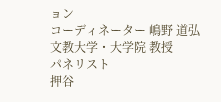ョン
コーディネーター 嶋野 道弘 文教大学・大学院 教授
パネリスト
押谷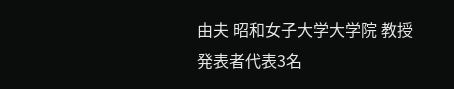由夫 昭和女子大学大学院 教授
発表者代表3名